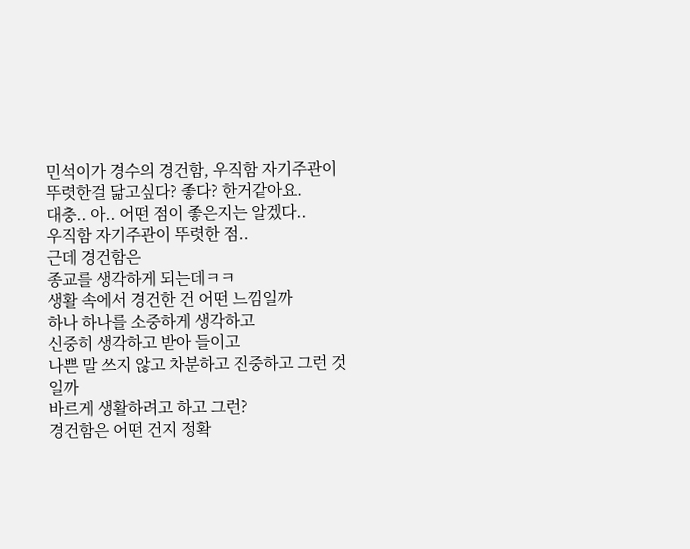민석이가 경수의 경건함, 우직함 자기주관이 뚜렷한걸 닮고싶다? 좋다? 한거같아요.
대충.. 아.. 어떤 점이 좋은지는 알겠다..
우직함 자기주관이 뚜렷한 점..
근데 경건함은
종교를 생각하게 되는데ㅋㅋ
생활 속에서 경건한 건 어떤 느낌일까
하나 하나를 소중하게 생각하고
신중히 생각하고 받아 들이고
나쁜 말 쓰지 않고 차분하고 진중하고 그런 것일까
바르게 생활하려고 하고 그런?
경건함은 어떤 건지 정확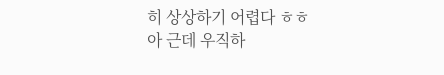히 상상하기 어렵다 ㅎㅎ
아 근데 우직하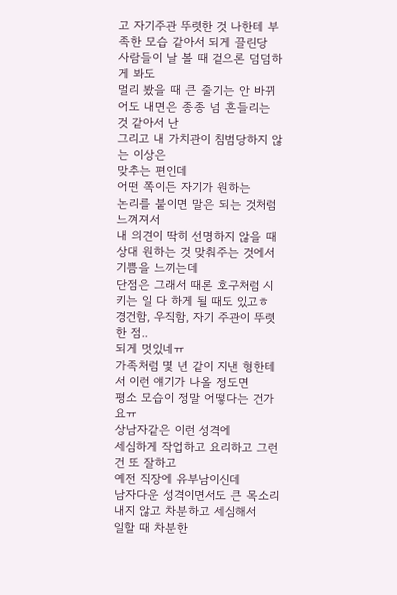고 자기주관 뚜렷한 것 나한테 부족한 모습 같아서 되게 끌린당
사람들이 날 볼 때 겉으론 덤덤하게 봐도
멀리 봤을 때 큰 줄기는 안 바뀌어도 내면은 종종 넘 흔들리는 것 같아서 난
그리고 내 가치관이 침범당하지 않는 이상은
맞추는 편인데
어떤 쪽이든 자기가 원하는
논리를 붙이면 말은 되는 것처럼 느껴져서
내 의견이 딱히 선명하지 않을 때
상대 원하는 것 맞춰주는 것에서 기쁨을 느끼는데
단점은 그래서 때론 호구처럼 시키는 일 다 하게 될 때도 있고ㅎ
경건함, 우직함, 자기 주관이 뚜렷한 점..
되게 멋있네ㅠ
가족처럼 몇 년 같이 지낸 형한테서 이런 얘기가 나올 정도면
평소 모습이 정말 어떻다는 건가요ㅠ
상남자같은 이런 성격에
세심하게 작업하고 요리하고 그런 건 또 잘하고
예전 직장에 유부남이신데
남자다운 성격이면서도 큰 목소리 내지 않고 차분하고 세심해서
일할 때 차분한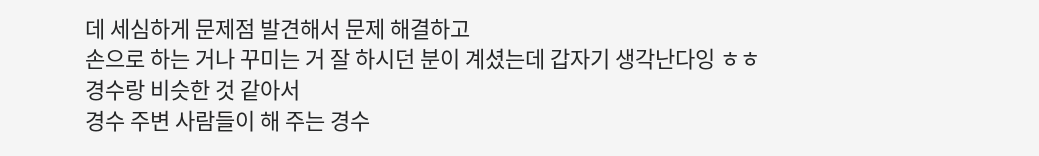데 세심하게 문제점 발견해서 문제 해결하고
손으로 하는 거나 꾸미는 거 잘 하시던 분이 계셨는데 갑자기 생각난다잉 ㅎㅎ
경수랑 비슷한 것 같아서
경수 주변 사람들이 해 주는 경수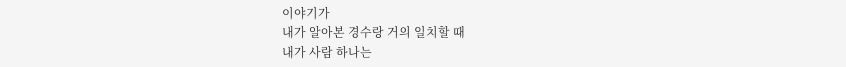이야기가
내가 알아본 경수랑 거의 일치할 때
내가 사람 하나는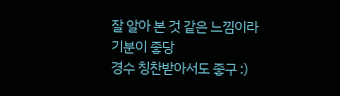잘 알아 본 것 같은 느낌이라
기분이 좋당
경수 칭찬받아서도 좋구 :)